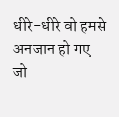धीरे-धीरे वो हमसे अनजान हो गए
जो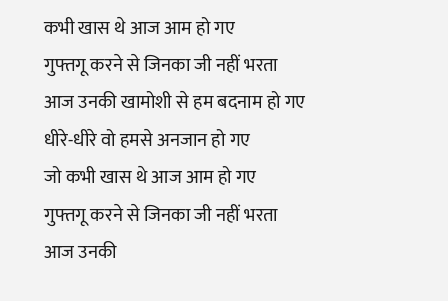कभी खास थे आज आम हो गए
गुफ्तगू करने से जिनका जी नहीं भरता
आज उनकी खामोशी से हम बदनाम हो गए
धीरे-धीरे वो हमसे अनजान हो गए
जो कभी खास थे आज आम हो गए
गुफ्तगू करने से जिनका जी नहीं भरता
आज उनकी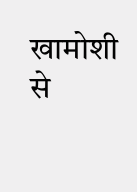खामोशी से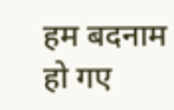हम बदनाम हो गए